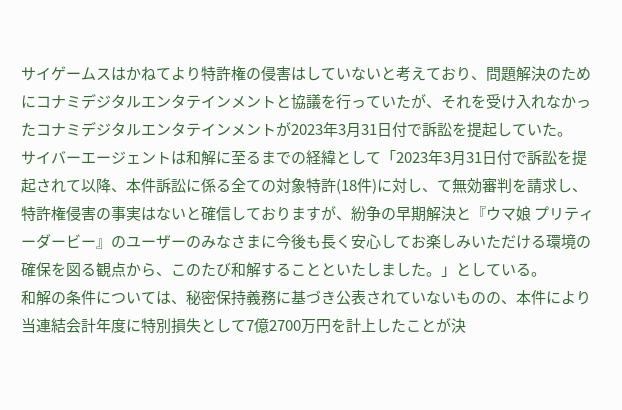サイゲームスはかねてより特許権の侵害はしていないと考えており、問題解決のためにコナミデジタルエンタテインメントと協議を行っていたが、それを受け入れなかったコナミデジタルエンタテインメントが2023年3月31日付で訴訟を提起していた。
サイバーエージェントは和解に至るまでの経緯として「2023年3月31日付で訴訟を提起されて以降、本件訴訟に係る全ての対象特許(18件)に対し、て無効審判を請求し、特許権侵害の事実はないと確信しておりますが、紛争の早期解決と『ウマ娘 プリティーダービー』のユーザーのみなさまに今後も長く安心してお楽しみいただける環境の確保を図る観点から、このたび和解することといたしました。」としている。
和解の条件については、秘密保持義務に基づき公表されていないものの、本件により当連結会計年度に特別損失として7億2700万円を計上したことが決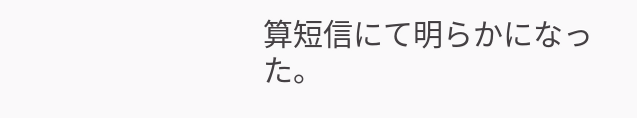算短信にて明らかになった。